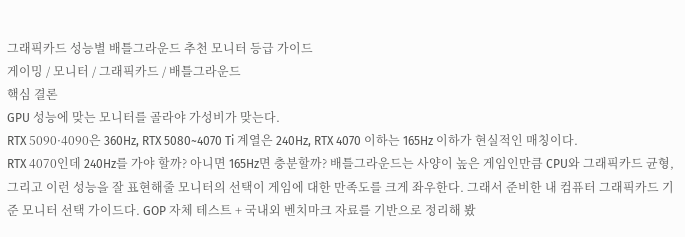그래픽카드 성능별 배틀그라운드 추천 모니터 등급 가이드
게이밍 / 모니터 / 그래픽카드 / 배틀그라운드
핵심 결론
GPU 성능에 맞는 모니터를 골라야 가성비가 맞는다.
RTX 5090·4090은 360Hz, RTX 5080~4070 Ti 계열은 240Hz, RTX 4070 이하는 165Hz 이하가 현실적인 매칭이다.
RTX 4070인데 240Hz를 가야 할까? 아니면 165Hz면 충분할까? 배틀그라운드는 사양이 높은 게임인만큼 CPU와 그래픽카드 균형, 그리고 이런 성능을 잘 표현해줄 모니터의 선택이 게임에 대한 만족도를 크게 좌우한다. 그래서 준비한 내 컴퓨터 그래픽카드 기준 모니터 선택 가이드다. GOP 자체 테스트 + 국내외 벤치마크 자료를 기반으로 정리해 봤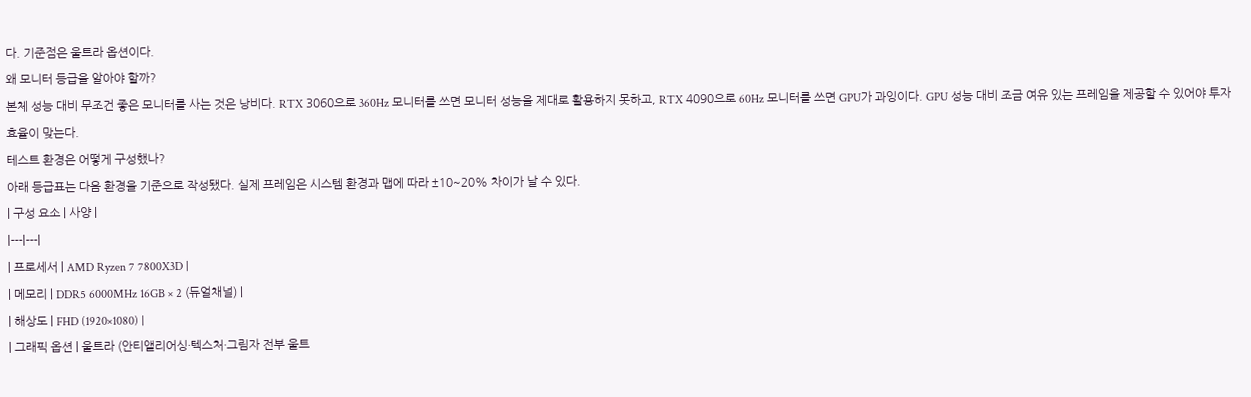다. 기준점은 울트라 옵션이다.
왜 모니터 등급을 알아야 할까?
본체 성능 대비 무조건 좋은 모니터를 사는 것은 낭비다. RTX 3060으로 360Hz 모니터를 쓰면 모니터 성능을 제대로 활용하지 못하고, RTX 4090으로 60Hz 모니터를 쓰면 GPU가 과잉이다. GPU 성능 대비 조금 여유 있는 프레임을 제공할 수 있어야 투자 효율이 맞는다.
테스트 환경은 어떻게 구성했나?
아래 등급표는 다음 환경을 기준으로 작성됐다. 실제 프레임은 시스템 환경과 맵에 따라 ±10~20% 차이가 날 수 있다.
| 구성 요소 | 사양 |
|---|---|
| 프로세서 | AMD Ryzen 7 7800X3D |
| 메모리 | DDR5 6000MHz 16GB × 2 (듀얼채널) |
| 해상도 | FHD (1920×1080) |
| 그래픽 옵션 | 울트라 (안티앨리어싱·텍스처·그림자 전부 울트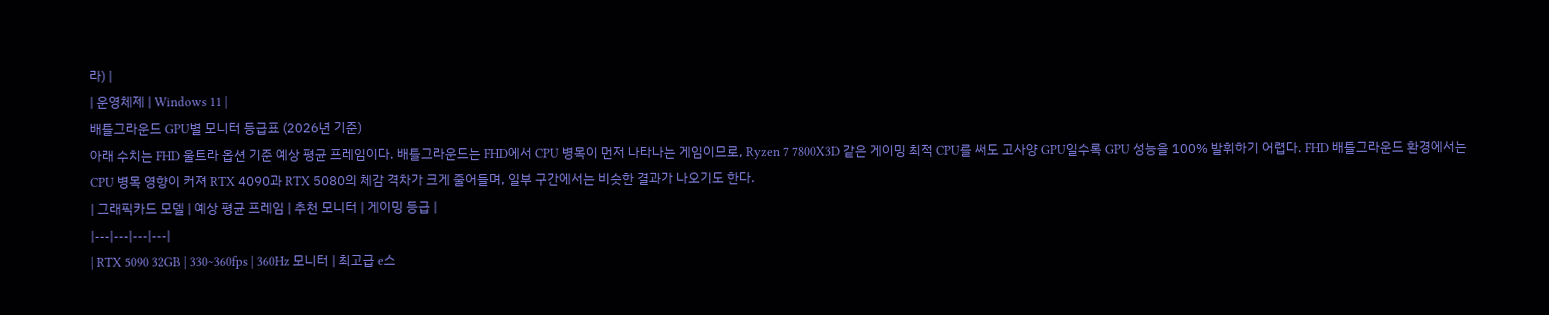라) |
| 운영체제 | Windows 11 |
배틀그라운드 GPU별 모니터 등급표 (2026년 기준)
아래 수치는 FHD 울트라 옵션 기준 예상 평균 프레임이다. 배틀그라운드는 FHD에서 CPU 병목이 먼저 나타나는 게임이므로, Ryzen 7 7800X3D 같은 게이밍 최적 CPU를 써도 고사양 GPU일수록 GPU 성능을 100% 발휘하기 어렵다. FHD 배틀그라운드 환경에서는 CPU 병목 영향이 커져 RTX 4090과 RTX 5080의 체감 격차가 크게 줄어들며, 일부 구간에서는 비슷한 결과가 나오기도 한다.
| 그래픽카드 모델 | 예상 평균 프레임 | 추천 모니터 | 게이밍 등급 |
|---|---|---|---|
| RTX 5090 32GB | 330~360fps | 360Hz 모니터 | 최고급 e스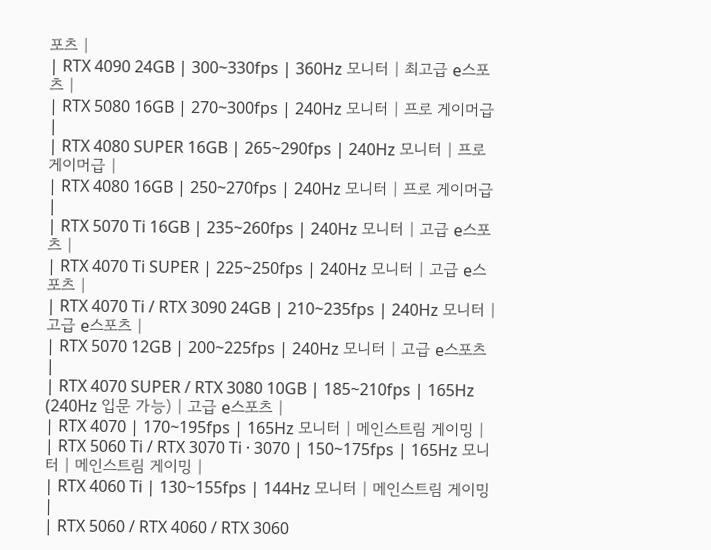포츠 |
| RTX 4090 24GB | 300~330fps | 360Hz 모니터 | 최고급 e스포츠 |
| RTX 5080 16GB | 270~300fps | 240Hz 모니터 | 프로 게이머급 |
| RTX 4080 SUPER 16GB | 265~290fps | 240Hz 모니터 | 프로 게이머급 |
| RTX 4080 16GB | 250~270fps | 240Hz 모니터 | 프로 게이머급 |
| RTX 5070 Ti 16GB | 235~260fps | 240Hz 모니터 | 고급 e스포츠 |
| RTX 4070 Ti SUPER | 225~250fps | 240Hz 모니터 | 고급 e스포츠 |
| RTX 4070 Ti / RTX 3090 24GB | 210~235fps | 240Hz 모니터 | 고급 e스포츠 |
| RTX 5070 12GB | 200~225fps | 240Hz 모니터 | 고급 e스포츠 |
| RTX 4070 SUPER / RTX 3080 10GB | 185~210fps | 165Hz (240Hz 입문 가능) | 고급 e스포츠 |
| RTX 4070 | 170~195fps | 165Hz 모니터 | 메인스트림 게이밍 |
| RTX 5060 Ti / RTX 3070 Ti · 3070 | 150~175fps | 165Hz 모니터 | 메인스트림 게이밍 |
| RTX 4060 Ti | 130~155fps | 144Hz 모니터 | 메인스트림 게이밍 |
| RTX 5060 / RTX 4060 / RTX 3060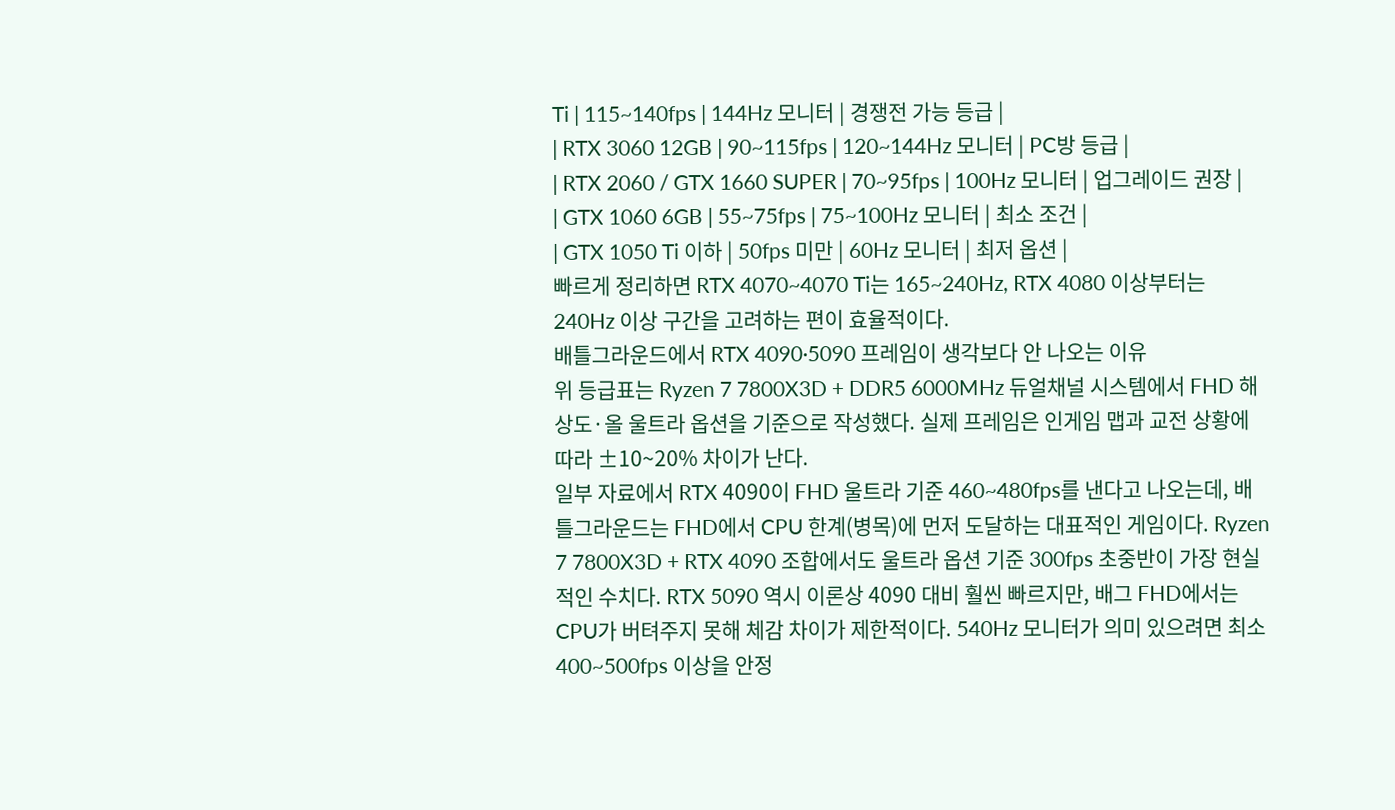Ti | 115~140fps | 144Hz 모니터 | 경쟁전 가능 등급 |
| RTX 3060 12GB | 90~115fps | 120~144Hz 모니터 | PC방 등급 |
| RTX 2060 / GTX 1660 SUPER | 70~95fps | 100Hz 모니터 | 업그레이드 권장 |
| GTX 1060 6GB | 55~75fps | 75~100Hz 모니터 | 최소 조건 |
| GTX 1050 Ti 이하 | 50fps 미만 | 60Hz 모니터 | 최저 옵션 |
빠르게 정리하면 RTX 4070~4070 Ti는 165~240Hz, RTX 4080 이상부터는 240Hz 이상 구간을 고려하는 편이 효율적이다.
배틀그라운드에서 RTX 4090·5090 프레임이 생각보다 안 나오는 이유
위 등급표는 Ryzen 7 7800X3D + DDR5 6000MHz 듀얼채널 시스템에서 FHD 해상도·올 울트라 옵션을 기준으로 작성했다. 실제 프레임은 인게임 맵과 교전 상황에 따라 ±10~20% 차이가 난다.
일부 자료에서 RTX 4090이 FHD 울트라 기준 460~480fps를 낸다고 나오는데, 배틀그라운드는 FHD에서 CPU 한계(병목)에 먼저 도달하는 대표적인 게임이다. Ryzen 7 7800X3D + RTX 4090 조합에서도 울트라 옵션 기준 300fps 초중반이 가장 현실적인 수치다. RTX 5090 역시 이론상 4090 대비 훨씬 빠르지만, 배그 FHD에서는 CPU가 버텨주지 못해 체감 차이가 제한적이다. 540Hz 모니터가 의미 있으려면 최소 400~500fps 이상을 안정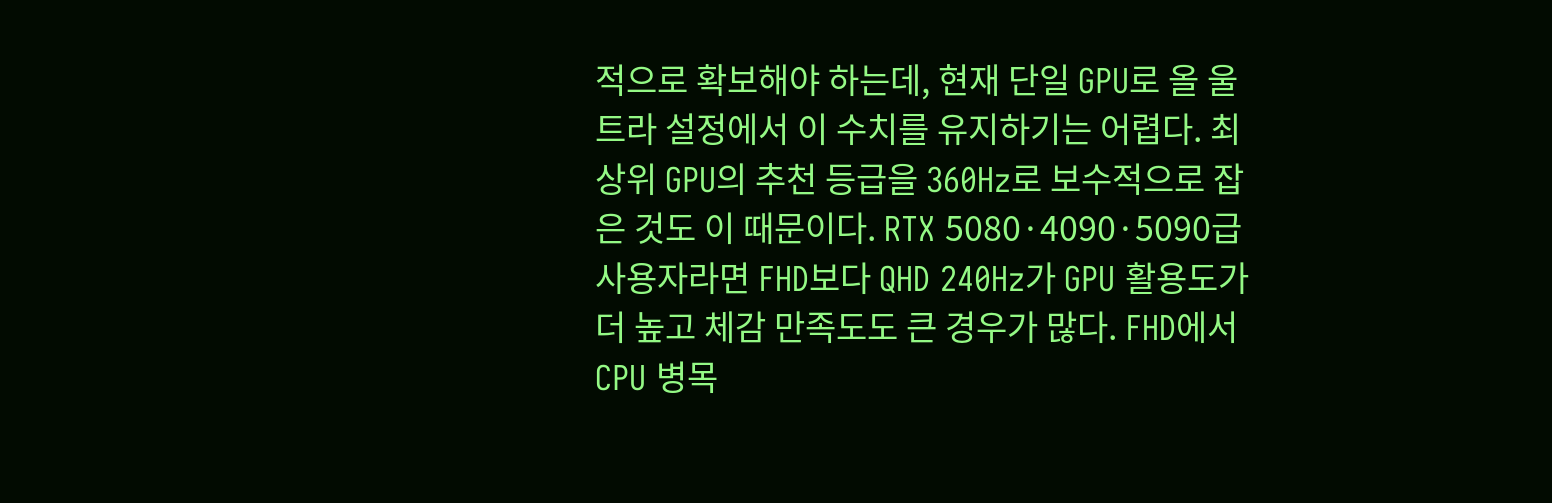적으로 확보해야 하는데, 현재 단일 GPU로 올 울트라 설정에서 이 수치를 유지하기는 어렵다. 최상위 GPU의 추천 등급을 360Hz로 보수적으로 잡은 것도 이 때문이다. RTX 5080·4090·5090급 사용자라면 FHD보다 QHD 240Hz가 GPU 활용도가 더 높고 체감 만족도도 큰 경우가 많다. FHD에서 CPU 병목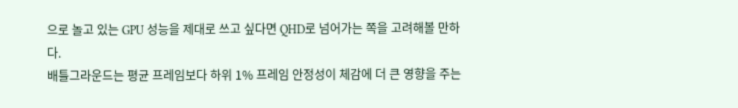으로 놀고 있는 GPU 성능을 제대로 쓰고 싶다면 QHD로 넘어가는 쪽을 고려해볼 만하다.
배틀그라운드는 평균 프레임보다 하위 1% 프레임 안정성이 체감에 더 큰 영향을 주는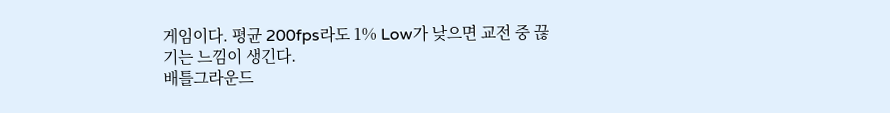게임이다. 평균 200fps라도 1% Low가 낮으면 교전 중 끊기는 느낌이 생긴다.
배틀그라운드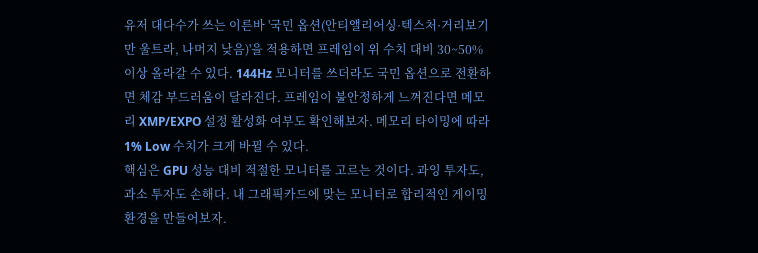유저 대다수가 쓰는 이른바 '국민 옵션(안티앨리어싱·텍스처·거리보기만 울트라, 나머지 낮음)'을 적용하면 프레임이 위 수치 대비 30~50% 이상 올라갈 수 있다. 144Hz 모니터를 쓰더라도 국민 옵션으로 전환하면 체감 부드러움이 달라진다. 프레임이 불안정하게 느껴진다면 메모리 XMP/EXPO 설정 활성화 여부도 확인해보자. 메모리 타이밍에 따라 1% Low 수치가 크게 바뀔 수 있다.
핵심은 GPU 성능 대비 적절한 모니터를 고르는 것이다. 과잉 투자도, 과소 투자도 손해다. 내 그래픽카드에 맞는 모니터로 합리적인 게이밍 환경을 만들어보자.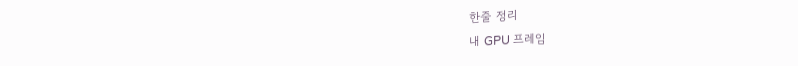한줄 정리
내 GPU 프레임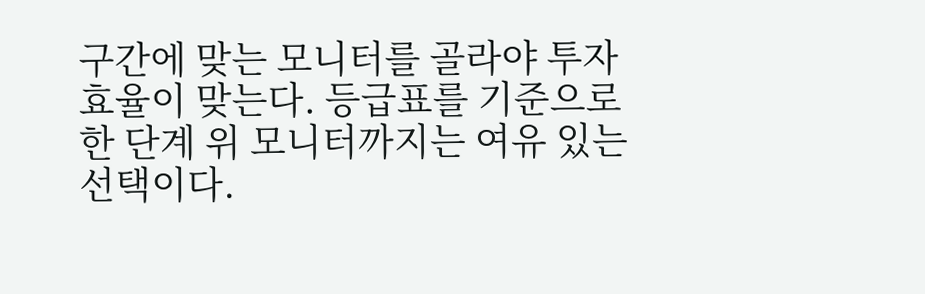구간에 맞는 모니터를 골라야 투자 효율이 맞는다. 등급표를 기준으로 한 단계 위 모니터까지는 여유 있는 선택이다.